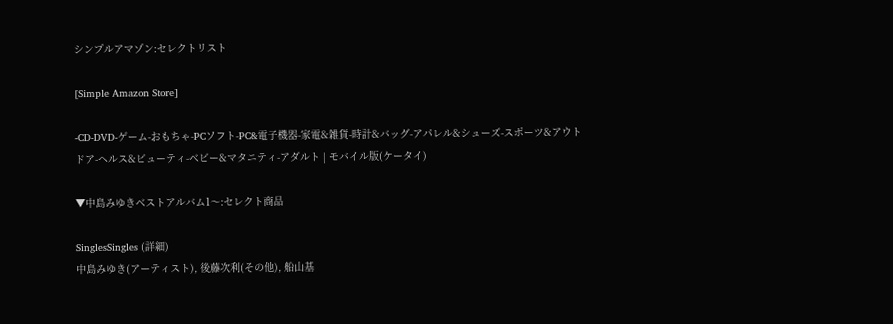シンプルアマゾン:セレクトリスト

[Simple Amazon Store]

-CD-DVD-ゲーム-おもちゃ-PCソフト-PC&電子機器-家電&雑貨-時計&バッグ-アパレル&シューズ-スポーツ&アウトドア-ヘルス&ビューティ-ベビー&マタニティ-アダルト | モバイル版(ケータイ)

▼中島みゆきベストアルバム1〜:セレクト商品

SinglesSingles (詳細)
中島みゆき(アーティスト), 後藤次利(その他), 船山基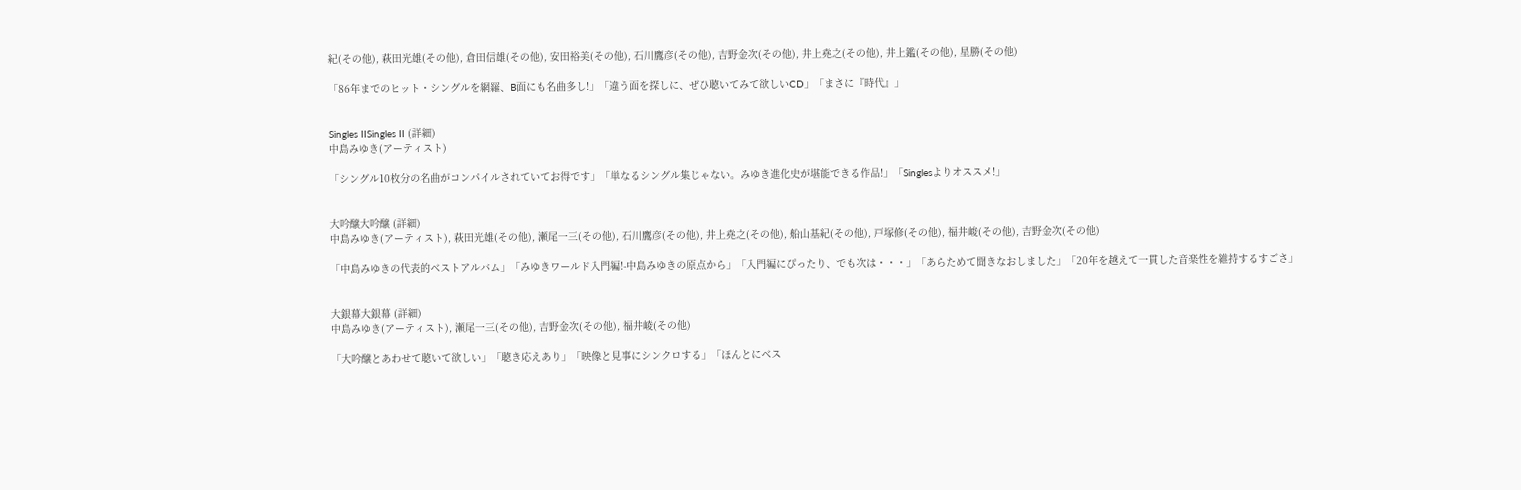紀(その他), 萩田光雄(その他), 倉田信雄(その他), 安田裕美(その他), 石川鷹彦(その他), 吉野金次(その他), 井上堯之(その他), 井上鑑(その他), 星勝(その他)

「86年までのヒット・シングルを網羅、B面にも名曲多し!」「違う面を探しに、ぜひ聴いてみて欲しいCD」「まさに『時代』」


Singles IISingles II (詳細)
中島みゆき(アーティスト)

「シングル10枚分の名曲がコンパイルされていてお得です」「単なるシングル集じゃない。みゆき進化史が堪能できる作品!」「Singlesよりオススメ!」


大吟醸大吟醸 (詳細)
中島みゆき(アーティスト), 萩田光雄(その他), 瀬尾一三(その他), 石川鷹彦(その他), 井上堯之(その他), 船山基紀(その他), 戸塚修(その他), 福井峻(その他), 吉野金次(その他)

「中島みゆきの代表的ベストアルバム」「みゆきワールド入門編!-中島みゆきの原点から」「入門編にぴったり、でも次は・・・」「あらためて聞きなおしました」「20年を越えて一貫した音楽性を維持するすごさ」


大銀幕大銀幕 (詳細)
中島みゆき(アーティスト), 瀬尾一三(その他), 吉野金次(その他), 福井崚(その他)

「大吟醸とあわせて聴いて欲しい」「聴き応えあり」「映像と見事にシンクロする」「ほんとにベス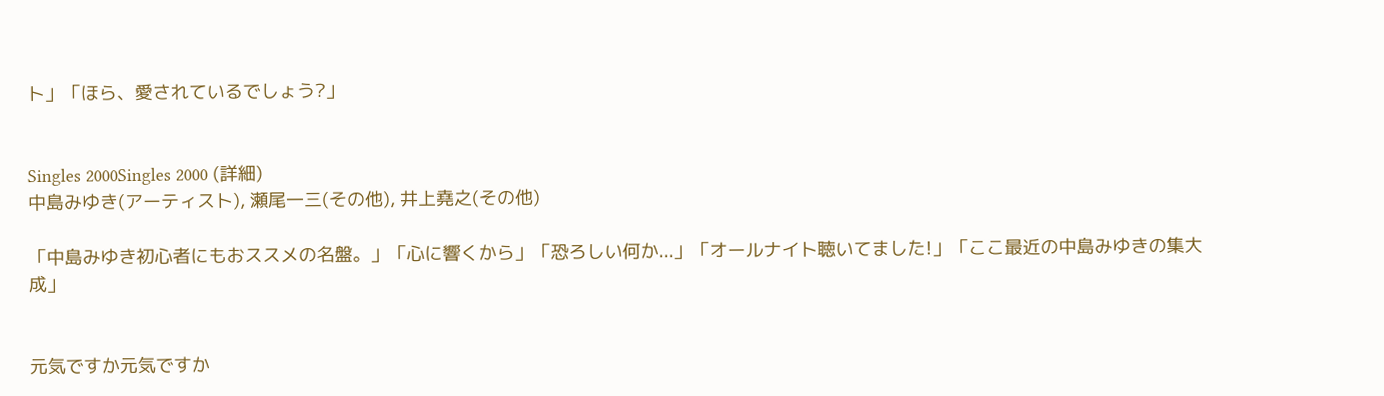ト」「ほら、愛されているでしょう?」


Singles 2000Singles 2000 (詳細)
中島みゆき(アーティスト), 瀬尾一三(その他), 井上堯之(その他)

「中島みゆき初心者にもおススメの名盤。」「心に響くから」「恐ろしい何か...」「オールナイト聴いてました!」「ここ最近の中島みゆきの集大成」


元気ですか元気ですか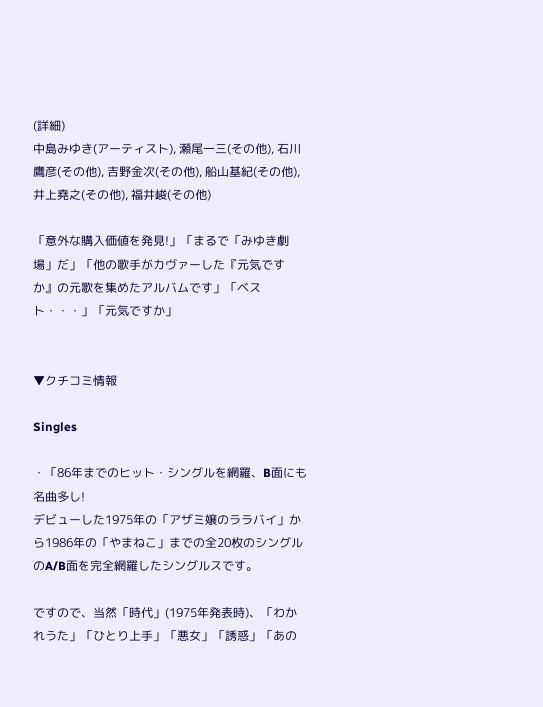(詳細)
中島みゆき(アーティスト), 瀬尾一三(その他), 石川鷹彦(その他), 吉野金次(その他), 船山基紀(その他), 井上堯之(その他), 福井峻(その他)

「意外な購入価値を発見!」「まるで「みゆき劇場」だ」「他の歌手がカヴァーした『元気ですか』の元歌を集めたアルバムです」「ベスト・・・」「元気ですか」


▼クチコミ情報

Singles

・「86年までのヒット・シングルを網羅、B面にも名曲多し!
デビューした1975年の「アザミ嬢のララバイ」から1986年の「やまねこ」までの全20枚のシングルのA/B面を完全網羅したシングルスです。

ですので、当然「時代」(1975年発表時)、「わかれうた」「ひとり上手」「悪女」「誘惑」「あの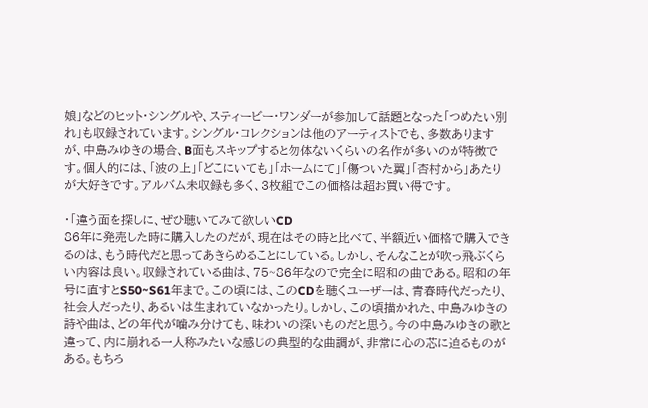娘」などのヒット・シングルや、スティービー・ワンダーが参加して話題となった「つめたい別れ」も収録されています。シングル・コレクションは他のアーティストでも、多数ありますが、中島みゆきの場合、B面もスキップすると勿体ないくらいの名作が多いのが特徴です。個人的には、「波の上」「どこにいても」「ホームにて」「傷ついた翼」「杏村から」あたりが大好きです。アルバム未収録も多く、3枚組でこの価格は超お買い得です。

・「違う面を探しに、ぜひ聴いてみて欲しいCD
86年に発売した時に購入したのだが、現在はその時と比べて、半額近い価格で購入できるのは、もう時代だと思ってあきらめることにしている。しかし、そんなことが吹っ飛ぶくらい内容は良い。収録されている曲は、75~86年なので完全に昭和の曲である。昭和の年号に直すとS50~S61年まで。この頃には、このCDを聴くユーザーは、青春時代だったり、社会人だったり、あるいは生まれていなかったり。しかし、この頃描かれた、中島みゆきの詩や曲は、どの年代が噛み分けても、味わいの深いものだと思う。今の中島みゆきの歌と違って、内に崩れる一人称みたいな感じの典型的な曲調が、非常に心の芯に迫るものがある。もちろ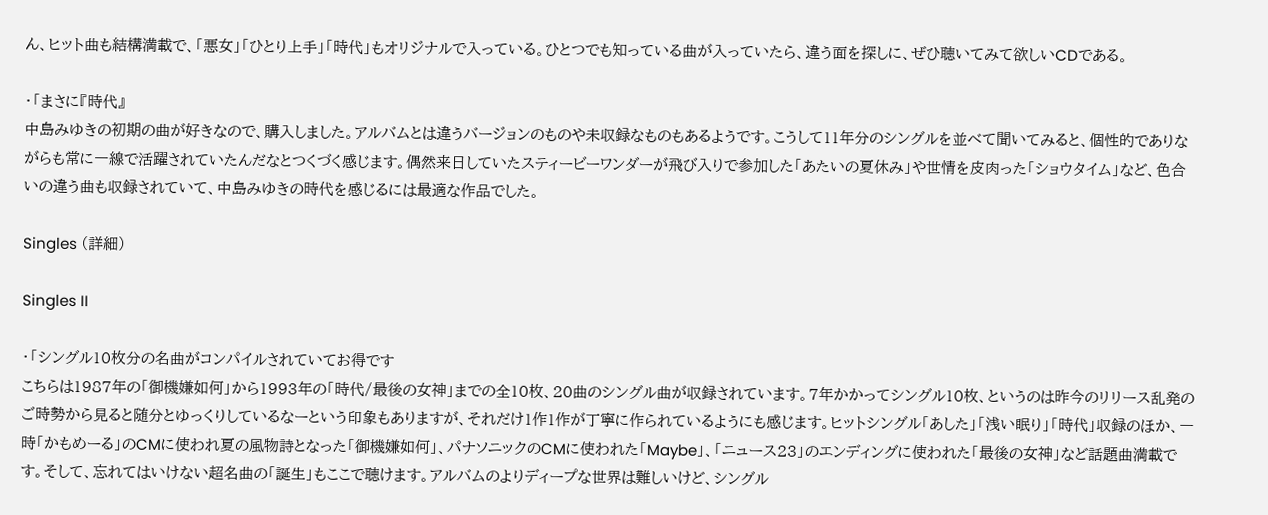ん、ヒット曲も結構満載で、「悪女」「ひとり上手」「時代」もオリジナルで入っている。ひとつでも知っている曲が入っていたら、違う面を探しに、ぜひ聴いてみて欲しいCDである。

・「まさに『時代』
中島みゆきの初期の曲が好きなので、購入しました。アルバムとは違うバージョンのものや未収録なものもあるようです。こうして11年分のシングルを並べて聞いてみると、個性的でありながらも常に一線で活躍されていたんだなとつくづく感じます。偶然来日していたスティービーワンダーが飛び入りで参加した「あたいの夏休み」や世情を皮肉った「ショウタイム」など、色合いの違う曲も収録されていて、中島みゆきの時代を感じるには最適な作品でした。

Singles (詳細)

Singles II

・「シングル10枚分の名曲がコンパイルされていてお得です
こちらは1987年の「御機嫌如何」から1993年の「時代/最後の女神」までの全10枚、20曲のシングル曲が収録されています。7年かかってシングル10枚、というのは昨今のリリース乱発のご時勢から見ると随分とゆっくりしているなーという印象もありますが、それだけ1作1作が丁寧に作られているようにも感じます。ヒットシングル「あした」「浅い眠り」「時代」収録のほか、一時「かもめーる」のCMに使われ夏の風物詩となった「御機嫌如何」、パナソニックのCMに使われた「Maybe」、「ニュース23」のエンディングに使われた「最後の女神」など話題曲満載です。そして、忘れてはいけない超名曲の「誕生」もここで聴けます。アルバムのよりディープな世界は難しいけど、シングル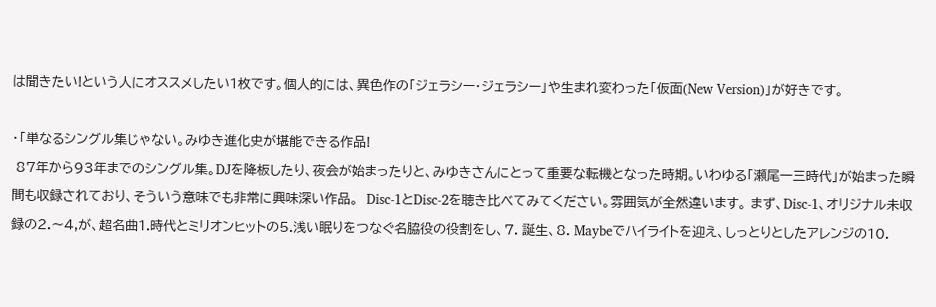は聞きたい!という人にオススメしたい1枚です。個人的には、異色作の「ジェラシー・ジェラシー」や生まれ変わった「仮面(New Version)」が好きです。

・「単なるシングル集じゃない。みゆき進化史が堪能できる作品!
 87年から93年までのシングル集。DJを降板したり、夜会が始まったりと、みゆきさんにとって重要な転機となった時期。いわゆる「瀬尾一三時代」が始まった瞬間も収録されており、そういう意味でも非常に興味深い作品。  Disc-1とDisc-2を聴き比べてみてください。雰囲気が全然違います。 まず、Disc-1、オリジナル未収録の2.〜4,が、超名曲1.時代とミリオンヒットの5.浅い眠りをつなぐ名脇役の役割をし、7. 誕生、8. Maybeでハイライトを迎え、しっとりとしたアレンジの10.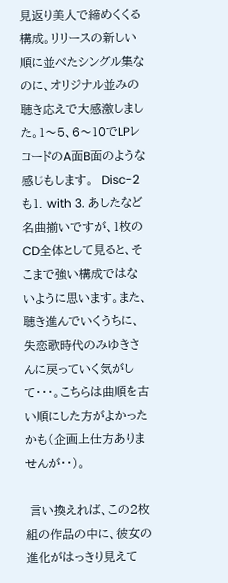見返り美人で締めくくる構成。リリースの新しい順に並べたシングル集なのに、オリジナル並みの聴き応えで大感激しました。1〜5、6〜10でLPレコードのA面B面のような感じもします。  Disc-2も1. with 3. あしたなど名曲揃いですが、1枚のCD全体として見ると、そこまで強い構成ではないように思います。また、聴き進んでいくうちに、失恋歌時代のみゆきさんに戻っていく気がして・・・。こちらは曲順を古い順にした方がよかったかも(企画上仕方ありませんが・・)。

 言い換えれば、この2枚組の作品の中に、彼女の進化がはっきり見えて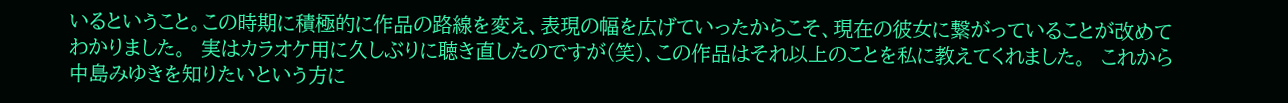いるということ。この時期に積極的に作品の路線を変え、表現の幅を広げていったからこそ、現在の彼女に繋がっていることが改めてわかりました。  実はカラオケ用に久しぶりに聴き直したのですが(笑)、この作品はそれ以上のことを私に教えてくれました。  これから中島みゆきを知りたいという方に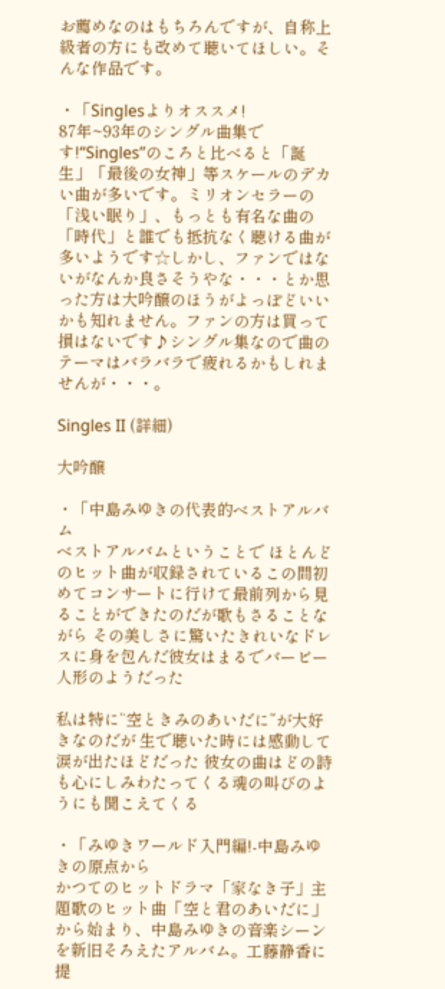お薦めなのはもちろんですが、自称上級者の方にも改めて聴いてほしい。そんな作品です。

・「Singlesよりオススメ!
87年~93年のシングル曲集です!“Singles”のころと比べると「誕生」「最後の女神」等スケールのデカい曲が多いです。ミリオンセラーの「浅い眠り」、もっとも有名な曲の「時代」と誰でも抵抗なく聴ける曲が多いようです☆しかし、ファンではないがなんか良さそうやな・・・とか思った方は大吟醸のほうがよっぽどいいかも知れません。ファンの方は買って損はないです♪シングル集なので曲のテーマはバラバラで疲れるかもしれませんが・・・。

Singles II (詳細)

大吟醸

・「中島みゆきの代表的ベストアルバム
ベストアルバムということで ほとんどのヒット曲が収録されているこの間初めてコンサートに行けて最前列から見ることができたのだが歌もさることながら その美しさに驚いたきれいなドレスに身を包んだ彼女はまるでバービー人形のようだった

私は特に“空ときみのあいだに”が大好きなのだが 生で聴いた時には感動して涙が出たほどだった 彼女の曲はどの詩も心にしみわたってくる魂の叫びのようにも聞こえてくる

・「みゆきワールド入門編!-中島みゆきの原点から
かつてのヒットドラマ「家なき子」主題歌のヒット曲「空と君のあいだに」から始まり、中島みゆきの音楽シーンを新旧そろえたアルバム。工藤静香に提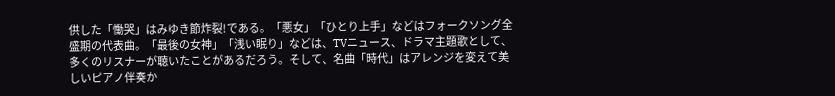供した「慟哭」はみゆき節炸裂!である。「悪女」「ひとり上手」などはフォークソング全盛期の代表曲。「最後の女神」「浅い眠り」などは、TVニュース、ドラマ主題歌として、多くのリスナーが聴いたことがあるだろう。そして、名曲「時代」はアレンジを変えて美しいピアノ伴奏か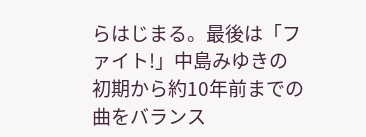らはじまる。最後は「ファイト!」中島みゆきの初期から約10年前までの曲をバランス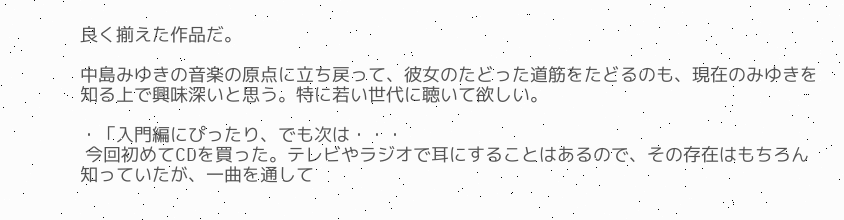良く揃えた作品だ。

中島みゆきの音楽の原点に立ち戻って、彼女のたどった道筋をたどるのも、現在のみゆきを知る上で興味深いと思う。特に若い世代に聴いて欲しい。

・「入門編にぴったり、でも次は・・・
 今回初めてCDを買った。テレビやラジオで耳にすることはあるので、その存在はもちろん知っていたが、一曲を通して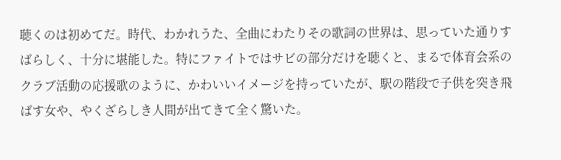聴くのは初めてだ。時代、わかれうた、全曲にわたりその歌詞の世界は、思っていた通りすばらしく、十分に堪能した。特にファイトではサビの部分だけを聴くと、まるで体育会系のクラブ活動の応援歌のように、かわいいイメージを持っていたが、駅の階段で子供を突き飛ばす女や、やくざらしき人間が出てきて全く驚いた。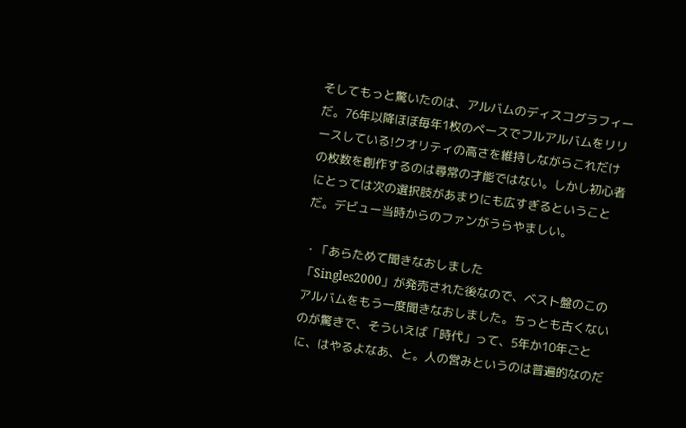そしてもっと驚いたのは、アルバムのディスコグラフィーだ。76年以降ほぼ毎年1枚のペースでフルアルバムをリリースしている!クオリティの高さを維持しながらこれだけの枚数を創作するのは尋常の才能ではない。しかし初心者にとっては次の選択肢があまりにも広すぎるということだ。デビュー当時からのファンがうらやましい。

・「あらためて聞きなおしました
「Singles2000」が発売された後なので、ベスト盤のこのアルバムをもう一度聞きなおしました。ちっとも古くないのが驚きで、そういえば「時代」って、5年か10年ごとに、はやるよなあ、と。人の営みというのは普遍的なのだ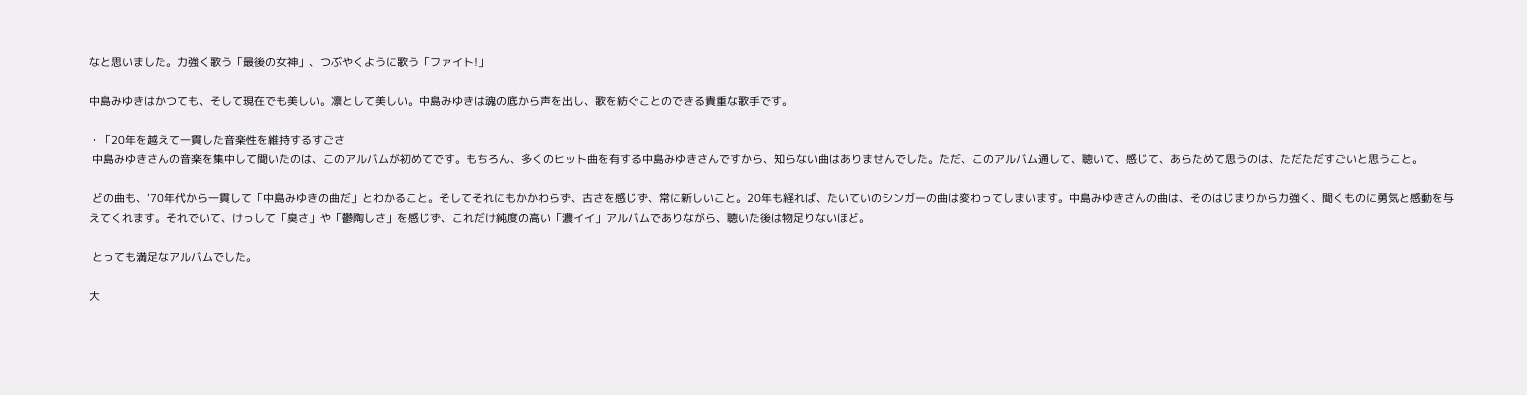なと思いました。力強く歌う「最後の女神」、つぶやくように歌う「ファイト!」

中島みゆきはかつても、そして現在でも美しい。凛として美しい。中島みゆきは魂の底から声を出し、歌を紡ぐことのできる貴重な歌手です。

・「20年を越えて一貫した音楽性を維持するすごさ
 中島みゆきさんの音楽を集中して聞いたのは、このアルバムが初めてです。もちろん、多くのヒット曲を有する中島みゆきさんですから、知らない曲はありませんでした。ただ、このアルバム通して、聴いて、感じて、あらためて思うのは、ただただすごいと思うこと。

 どの曲も、'70年代から一貫して「中島みゆきの曲だ」とわかること。そしてそれにもかかわらず、古さを感じず、常に新しいこと。20年も経れば、たいていのシンガーの曲は変わってしまいます。中島みゆきさんの曲は、そのはじまりから力強く、聞くものに勇気と感動を与えてくれます。それでいて、けっして「臭さ」や「鬱陶しさ」を感じず、これだけ純度の高い「濃イイ」アルバムでありながら、聴いた後は物足りないほど。

 とっても満足なアルバムでした。

大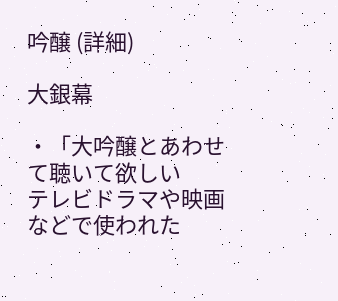吟醸 (詳細)

大銀幕

・「大吟醸とあわせて聴いて欲しい
テレビドラマや映画などで使われた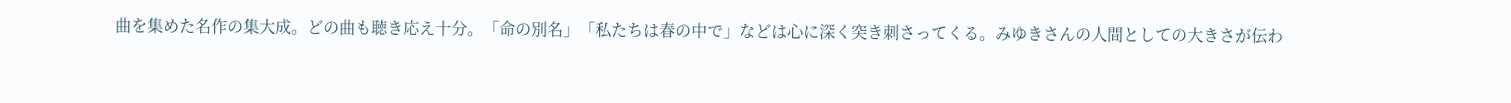曲を集めた名作の集大成。どの曲も聴き応え十分。「命の別名」「私たちは春の中で」などは心に深く突き刺さってくる。みゆきさんの人間としての大きさが伝わ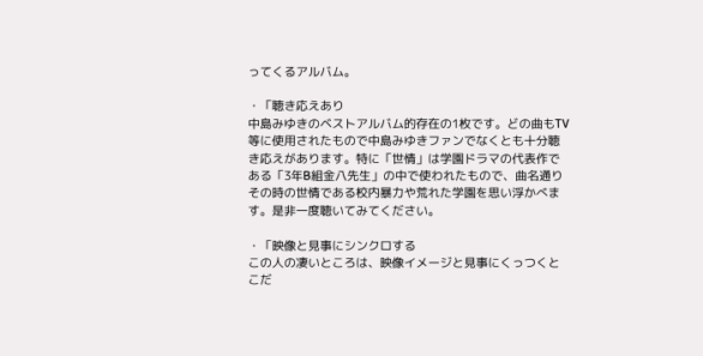ってくるアルバム。

・「聴き応えあり
中島みゆきのベストアルバム的存在の1枚です。どの曲もTV等に使用されたもので中島みゆきファンでなくとも十分聴き応えがあります。特に「世情」は学園ドラマの代表作である「3年B組金八先生」の中で使われたもので、曲名通りその時の世情である校内暴力や荒れた学園を思い浮かべます。是非一度聴いてみてください。

・「映像と見事にシンクロする
この人の凄いところは、映像イメージと見事にくっつくとこだ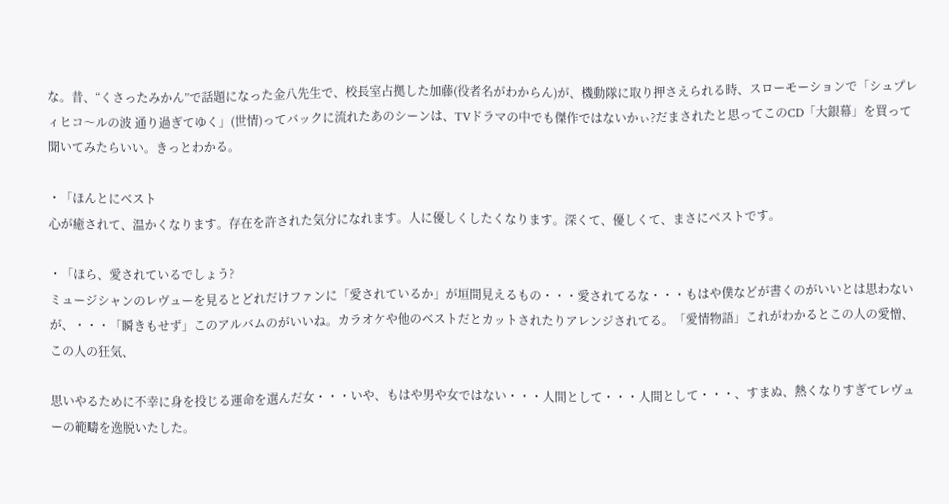な。昔、“くさったみかん”で話題になった金八先生で、校長室占拠した加藤(役者名がわからん)が、機動隊に取り押さえられる時、スローモーションで「シュプレィヒコ〜ルの波 通り過ぎてゆく」(世情)ってバックに流れたあのシーンは、TVドラマの中でも傑作ではないかぃ?だまされたと思ってこのCD「大銀幕」を買って聞いてみたらいい。きっとわかる。

・「ほんとにベスト
心が癒されて、温かくなります。存在を許された気分になれます。人に優しくしたくなります。深くて、優しくて、まさにベストです。

・「ほら、愛されているでしょう?
ミュージシャンのレヴューを見るとどれだけファンに「愛されているか」が垣間見えるもの・・・愛されてるな・・・もはや僕などが書くのがいいとは思わないが、・・・「瞬きもせず」このアルバムのがいいね。カラオケや他のベストだとカットされたりアレンジされてる。「愛情物語」これがわかるとこの人の愛憎、この人の狂気、

思いやるために不幸に身を投じる運命を選んだ女・・・いや、もはや男や女ではない・・・人間として・・・人間として・・・、すまぬ、熱くなりすぎてレヴューの範疇を逸脱いたした。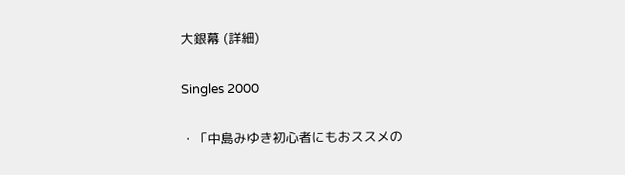大銀幕 (詳細)

Singles 2000

・「中島みゆき初心者にもおススメの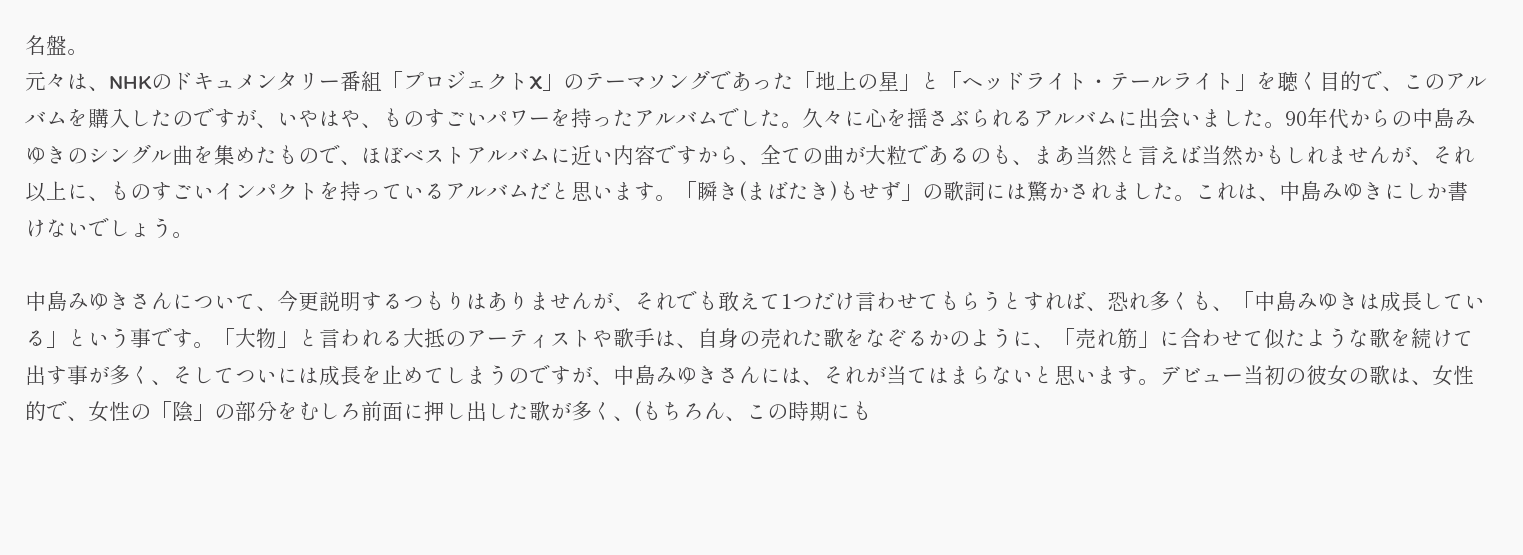名盤。
元々は、NHKのドキュメンタリー番組「プロジェクトX」のテーマソングであった「地上の星」と「ヘッドライト・テールライト」を聴く目的で、このアルバムを購入したのですが、いやはや、ものすごいパワーを持ったアルバムでした。久々に心を揺さぶられるアルバムに出会いました。90年代からの中島みゆきのシングル曲を集めたもので、ほぼベストアルバムに近い内容ですから、全ての曲が大粒であるのも、まあ当然と言えば当然かもしれませんが、それ以上に、ものすごいインパクトを持っているアルバムだと思います。「瞬き(まばたき)もせず」の歌詞には驚かされました。これは、中島みゆきにしか書けないでしょう。

中島みゆきさんについて、今更説明するつもりはありませんが、それでも敢えて1つだけ言わせてもらうとすれば、恐れ多くも、「中島みゆきは成長している」という事です。「大物」と言われる大抵のアーティストや歌手は、自身の売れた歌をなぞるかのように、「売れ筋」に合わせて似たような歌を続けて出す事が多く、そしてついには成長を止めてしまうのですが、中島みゆきさんには、それが当てはまらないと思います。デビュー当初の彼女の歌は、女性的で、女性の「陰」の部分をむしろ前面に押し出した歌が多く、(もちろん、この時期にも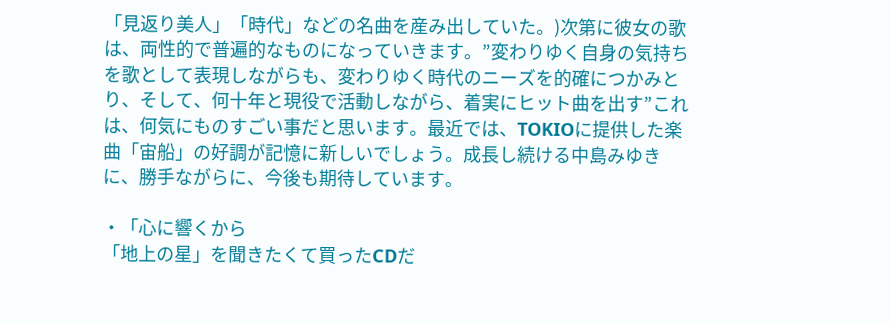「見返り美人」「時代」などの名曲を産み出していた。)次第に彼女の歌は、両性的で普遍的なものになっていきます。”変わりゆく自身の気持ちを歌として表現しながらも、変わりゆく時代のニーズを的確につかみとり、そして、何十年と現役で活動しながら、着実にヒット曲を出す”これは、何気にものすごい事だと思います。最近では、TOKIOに提供した楽曲「宙船」の好調が記憶に新しいでしょう。成長し続ける中島みゆきに、勝手ながらに、今後も期待しています。

・「心に響くから
「地上の星」を聞きたくて買ったCDだ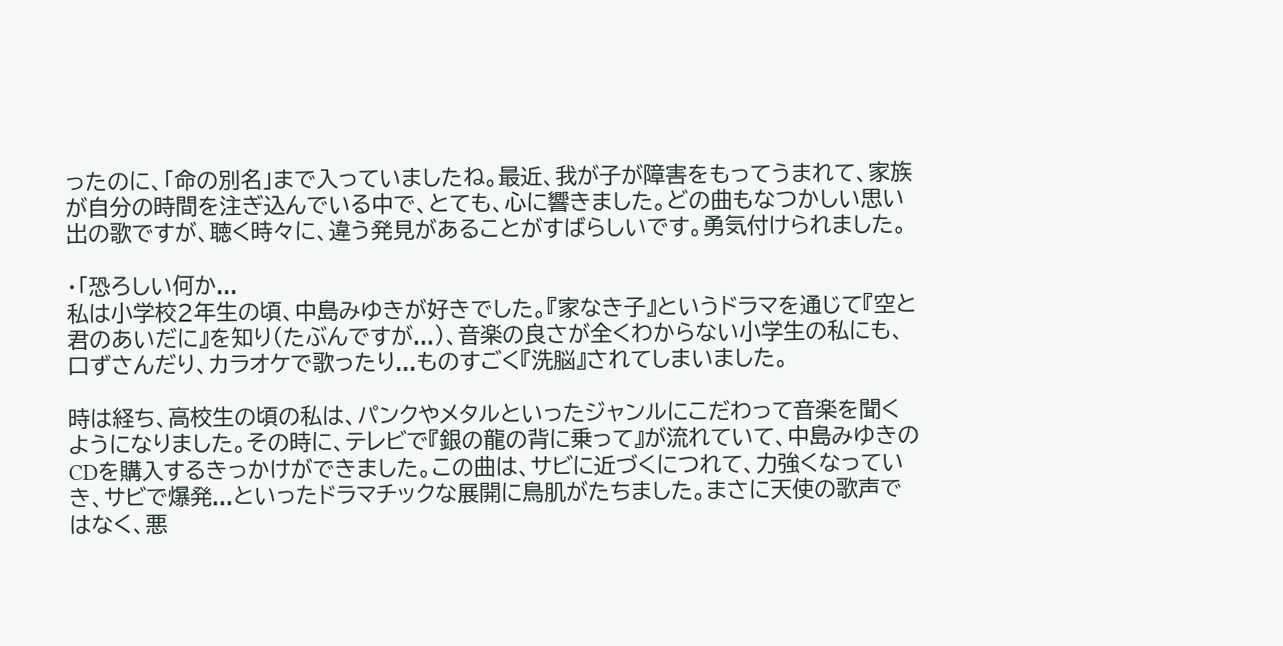ったのに、「命の別名」まで入っていましたね。最近、我が子が障害をもってうまれて、家族が自分の時間を注ぎ込んでいる中で、とても、心に響きました。どの曲もなつかしい思い出の歌ですが、聴く時々に、違う発見があることがすばらしいです。勇気付けられました。

・「恐ろしい何か...
私は小学校2年生の頃、中島みゆきが好きでした。『家なき子』というドラマを通じて『空と君のあいだに』を知り(たぶんですが...)、音楽の良さが全くわからない小学生の私にも、口ずさんだり、カラオケで歌ったり...ものすごく『洗脳』されてしまいました。

時は経ち、高校生の頃の私は、パンクやメタルといったジャンルにこだわって音楽を聞くようになりました。その時に、テレビで『銀の龍の背に乗って』が流れていて、中島みゆきのCDを購入するきっかけができました。この曲は、サビに近づくにつれて、力強くなっていき、サビで爆発...といったドラマチックな展開に鳥肌がたちました。まさに天使の歌声ではなく、悪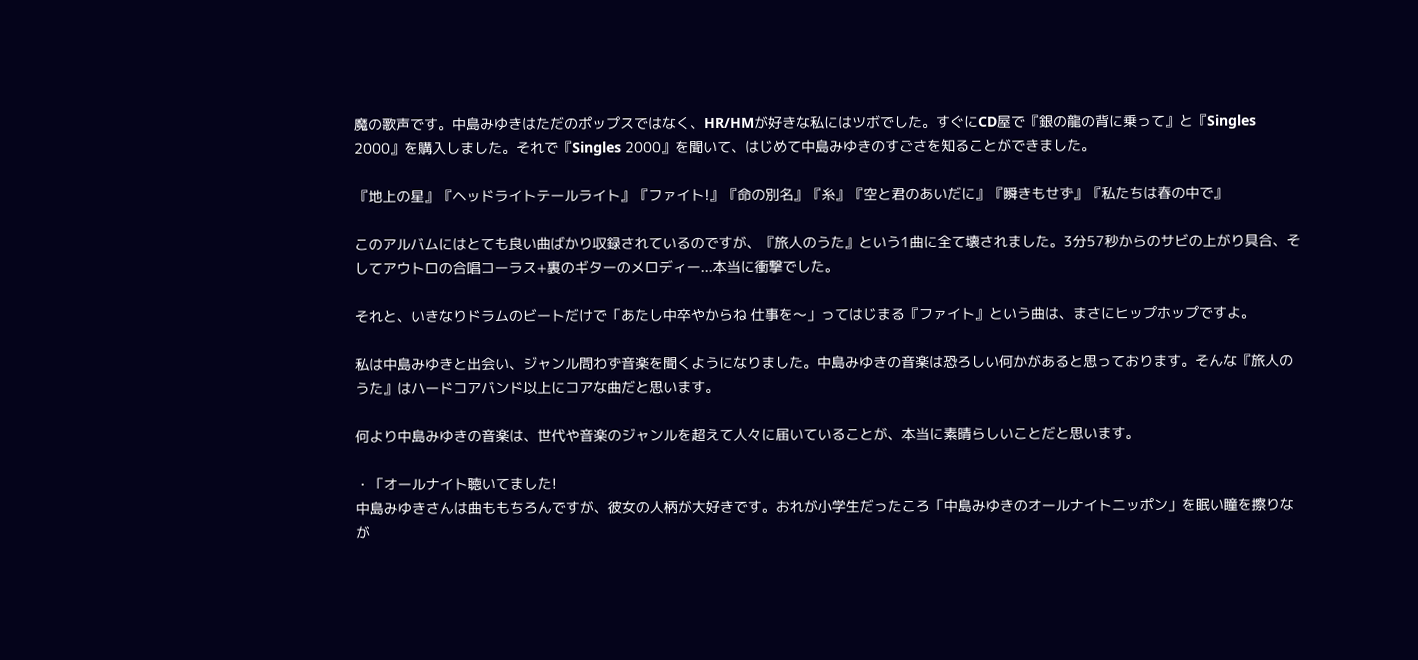魔の歌声です。中島みゆきはただのポップスではなく、HR/HMが好きな私にはツボでした。すぐにCD屋で『銀の龍の背に乗って』と『Singles 2000』を購入しました。それで『Singles 2000』を聞いて、はじめて中島みゆきのすごさを知ることができました。

『地上の星』『ヘッドライトテールライト』『ファイト!』『命の別名』『糸』『空と君のあいだに』『瞬きもせず』『私たちは春の中で』

このアルバムにはとても良い曲ばかり収録されているのですが、『旅人のうた』という1曲に全て壊されました。3分57秒からのサビの上がり具合、そしてアウトロの合唱コーラス+裏のギターのメロディー...本当に衝撃でした。

それと、いきなりドラムのビートだけで「あたし中卒やからね 仕事を〜」ってはじまる『ファイト』という曲は、まさにヒップホップですよ。

私は中島みゆきと出会い、ジャンル問わず音楽を聞くようになりました。中島みゆきの音楽は恐ろしい何かがあると思っております。そんな『旅人のうた』はハードコアバンド以上にコアな曲だと思います。

何より中島みゆきの音楽は、世代や音楽のジャンルを超えて人々に届いていることが、本当に素晴らしいことだと思います。

・「オールナイト聴いてました!
中島みゆきさんは曲ももちろんですが、彼女の人柄が大好きです。おれが小学生だったころ「中島みゆきのオールナイトニッポン」を眠い瞳を擦りなが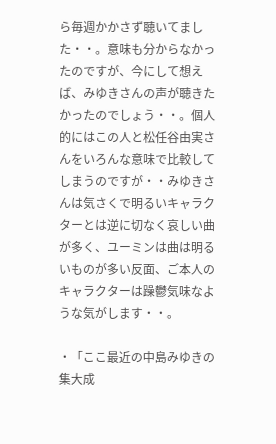ら毎週かかさず聴いてました・・。意味も分からなかったのですが、今にして想えば、みゆきさんの声が聴きたかったのでしょう・・。個人的にはこの人と松任谷由実さんをいろんな意味で比較してしまうのですが・・みゆきさんは気さくで明るいキャラクターとは逆に切なく哀しい曲が多く、ユーミンは曲は明るいものが多い反面、ご本人のキャラクターは躁鬱気味なような気がします・・。

・「ここ最近の中島みゆきの集大成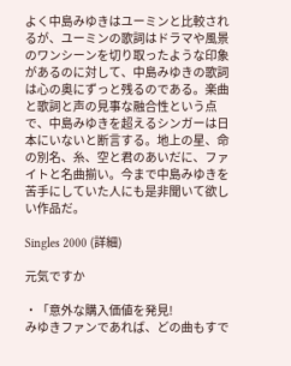よく中島みゆきはユーミンと比較されるが、ユーミンの歌詞はドラマや風景のワンシーンを切り取ったような印象があるのに対して、中島みゆきの歌詞は心の奥にずっと残るのである。楽曲と歌詞と声の見事な融合性という点で、中島みゆきを超えるシンガーは日本にいないと断言する。地上の星、命の別名、糸、空と君のあいだに、ファイトと名曲揃い。今まで中島みゆきを苦手にしていた人にも是非聞いて欲しい作品だ。

Singles 2000 (詳細)

元気ですか

・「意外な購入価値を発見!
みゆきファンであれば、どの曲もすで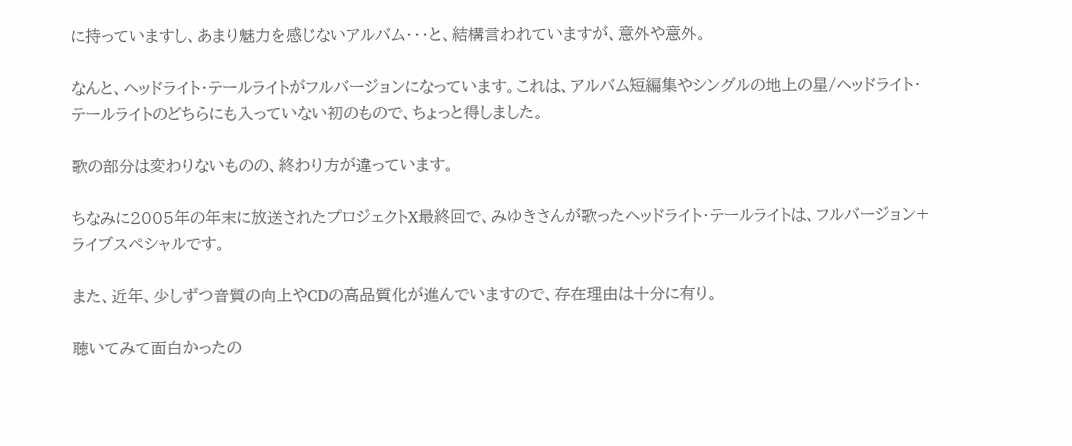に持っていますし、あまり魅力を感じないアルバム・・・と、結構言われていますが、意外や意外。

なんと、ヘッドライト・テールライトがフルバージョンになっています。これは、アルバム短編集やシングルの地上の星/ヘッドライト・テールライトのどちらにも入っていない初のもので、ちょっと得しました。

歌の部分は変わりないものの、終わり方が違っています。

ちなみに2005年の年末に放送されたプロジェクトX最終回で、みゆきさんが歌ったヘッドライト・テールライトは、フルバージョン+ライブスペシャルです。

また、近年、少しずつ音質の向上やCDの高品質化が進んでいますので、存在理由は十分に有り。

聴いてみて面白かったの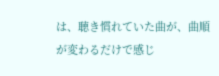は、聴き慣れていた曲が、曲順が変わるだけで感じ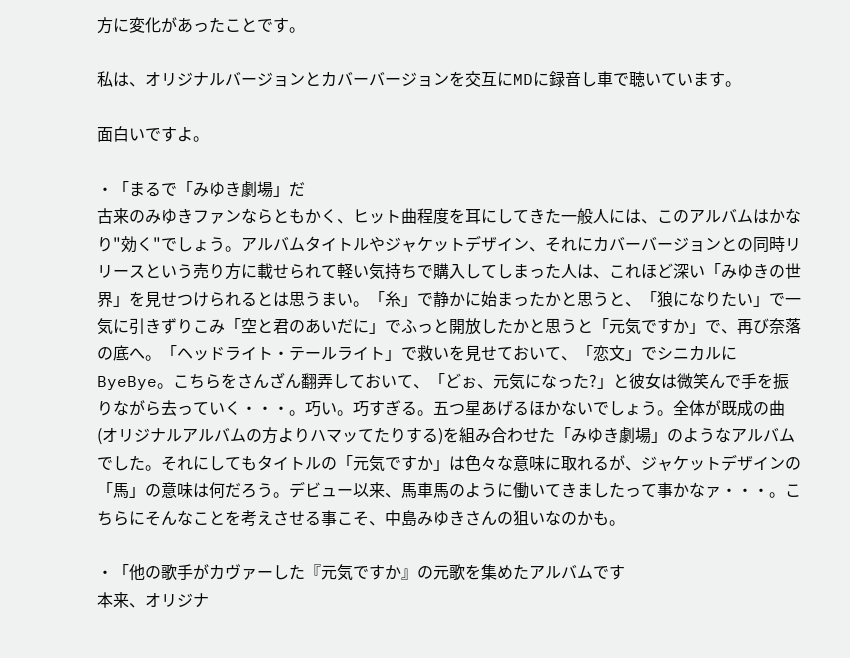方に変化があったことです。

私は、オリジナルバージョンとカバーバージョンを交互にMDに録音し車で聴いています。

面白いですよ。

・「まるで「みゆき劇場」だ
古来のみゆきファンならともかく、ヒット曲程度を耳にしてきた一般人には、このアルバムはかなり"効く"でしょう。アルバムタイトルやジャケットデザイン、それにカバーバージョンとの同時リリースという売り方に載せられて軽い気持ちで購入してしまった人は、これほど深い「みゆきの世界」を見せつけられるとは思うまい。「糸」で静かに始まったかと思うと、「狼になりたい」で一気に引きずりこみ「空と君のあいだに」でふっと開放したかと思うと「元気ですか」で、再び奈落の底へ。「ヘッドライト・テールライト」で救いを見せておいて、「恋文」でシニカルにByeBye。こちらをさんざん翻弄しておいて、「どぉ、元気になった?」と彼女は微笑んで手を振りながら去っていく・・・。巧い。巧すぎる。五つ星あげるほかないでしょう。全体が既成の曲(オリジナルアルバムの方よりハマッてたりする)を組み合わせた「みゆき劇場」のようなアルバムでした。それにしてもタイトルの「元気ですか」は色々な意味に取れるが、ジャケットデザインの「馬」の意味は何だろう。デビュー以来、馬車馬のように働いてきましたって事かなァ・・・。こちらにそんなことを考えさせる事こそ、中島みゆきさんの狙いなのかも。

・「他の歌手がカヴァーした『元気ですか』の元歌を集めたアルバムです
本来、オリジナ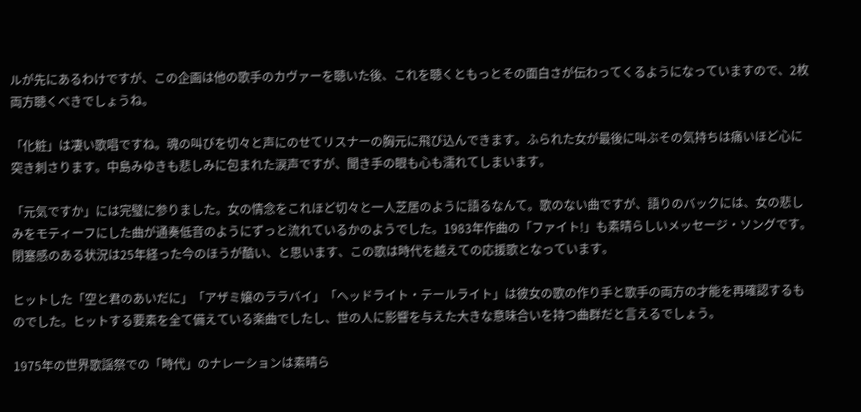ルが先にあるわけですが、この企画は他の歌手のカヴァーを聴いた後、これを聴くともっとその面白さが伝わってくるようになっていますので、2枚両方聴くべきでしょうね。

「化粧」は凄い歌唱ですね。魂の叫びを切々と声にのせてリスナーの胸元に飛び込んできます。ふられた女が最後に叫ぶその気持ちは痛いほど心に突き刺さります。中島みゆきも悲しみに包まれた涙声ですが、聞き手の眼も心も濡れてしまいます。

「元気ですか」には完璧に参りました。女の情念をこれほど切々と一人芝居のように語るなんて。歌のない曲ですが、語りのバックには、女の悲しみをモティーフにした曲が通奏低音のようにずっと流れているかのようでした。1983年作曲の「ファイト!」も素晴らしいメッセージ・ソングです。閉塞感のある状況は25年経った今のほうが酷い、と思います、この歌は時代を越えての応援歌となっています。

ヒットした「空と君のあいだに」「アザミ嬢のララバイ」「ヘッドライト・テールライト」は彼女の歌の作り手と歌手の両方の才能を再確認するものでした。ヒットする要素を全て備えている楽曲でしたし、世の人に影響を与えた大きな意味合いを持つ曲群だと言えるでしょう。

1975年の世界歌謡祭での「時代」のナレーションは素晴ら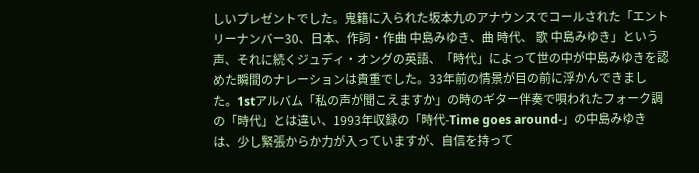しいプレゼントでした。鬼籍に入られた坂本九のアナウンスでコールされた「エントリーナンバー30、日本、作詞・作曲 中島みゆき、曲 時代、 歌 中島みゆき」という声、それに続くジュディ・オングの英語、「時代」によって世の中が中島みゆきを認めた瞬間のナレーションは貴重でした。33年前の情景が目の前に浮かんできました。1stアルバム「私の声が聞こえますか」の時のギター伴奏で唄われたフォーク調の「時代」とは違い、1993年収録の「時代-Time goes around-」の中島みゆきは、少し緊張からか力が入っていますが、自信を持って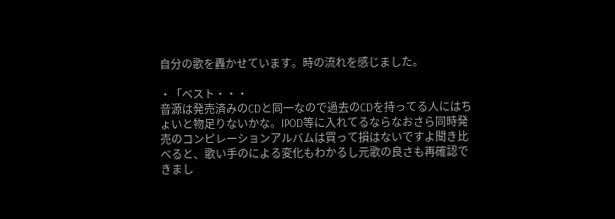自分の歌を轟かせています。時の流れを感じました。

・「ベスト・・・
音源は発売済みのCDと同一なので過去のCDを持ってる人にはちょいと物足りないかな。IPOD等に入れてるならなおさら同時発売のコンピレーションアルバムは買って損はないですよ聞き比べると、歌い手のによる変化もわかるし元歌の良さも再確認できまし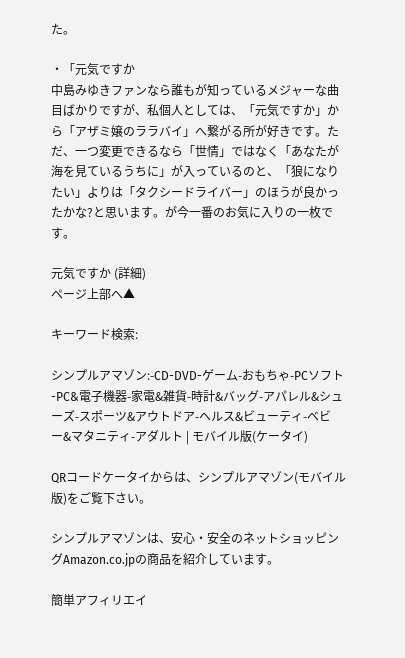た。

・「元気ですか
中島みゆきファンなら誰もが知っているメジャーな曲目ばかりですが、私個人としては、「元気ですか」から「アザミ嬢のララバイ」へ繋がる所が好きです。ただ、一つ変更できるなら「世情」ではなく「あなたが海を見ているうちに」が入っているのと、「狼になりたい」よりは「タクシードライバー」のほうが良かったかな?と思います。が今一番のお気に入りの一枚です。

元気ですか (詳細)
ページ上部へ▲

キーワード検索:

シンプルアマゾン:-CD-DVD-ゲーム-おもちゃ-PCソフト-PC&電子機器-家電&雑貨-時計&バッグ-アパレル&シューズ-スポーツ&アウトドア-ヘルス&ビューティ-ベビー&マタニティ-アダルト | モバイル版(ケータイ)

QRコードケータイからは、シンプルアマゾン(モバイル版)をご覧下さい。

シンプルアマゾンは、安心・安全のネットショッピングAmazon.co.jpの商品を紹介しています。

簡単アフィリエイ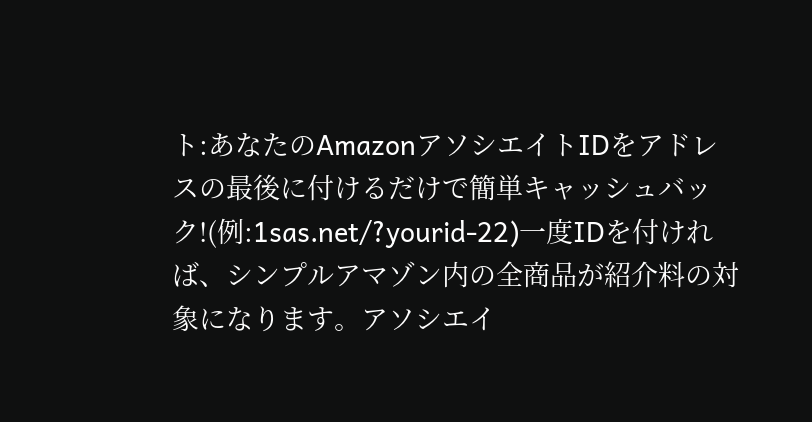ト:あなたのAmazonアソシエイトIDをアドレスの最後に付けるだけで簡単キャッシュバック!(例:1sas.net/?yourid-22)一度IDを付ければ、シンプルアマゾン内の全商品が紹介料の対象になります。アソシエイ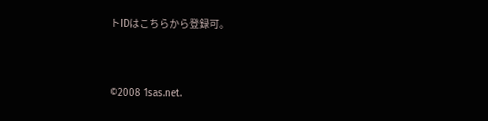トIDはこちらから登録可。


©2008 1sas.net.